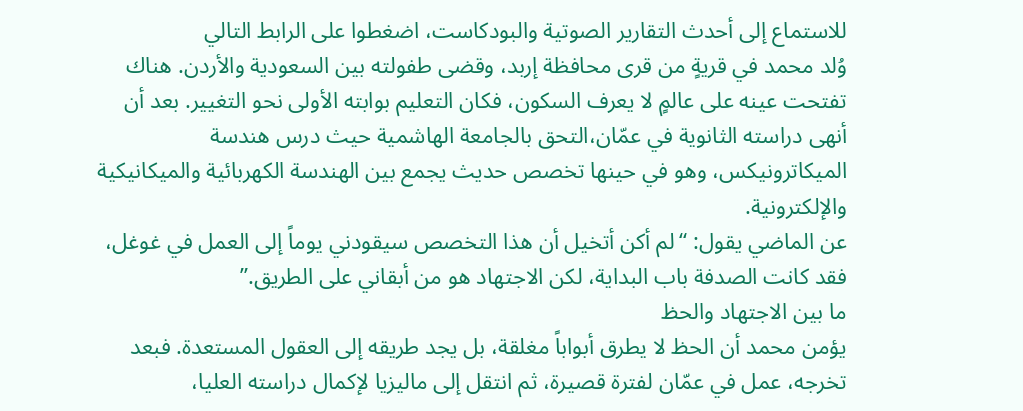للاستماع إلى أحدث التقارير الصوتية والبودكاست، اضغطوا على الرابط التالي
وُلد محمد في قريةٍ من قرى محافظة إربد، وقضى طفولته بين السعودية والأردن. هناك تفتحت عينه على عالمٍ لا يعرف السكون، فكان التعليم بوابته الأولى نحو التغيير. بعد أن أنهى دراسته الثانوية في عمّان،التحق بالجامعة الهاشمية حيث درس هندسة الميكاترونيكس، وهو في حينها تخصص حديث يجمع بين الهندسة الكهربائية والميكانيكية والإلكترونية.
عن الماضي يقول: “لم أكن أتخيل أن هذا التخصص سيقودني يوماً إلى العمل في غوغل، فقد كانت الصدفة باب البداية، لكن الاجتهاد هو من أبقاني على الطريق.”
ما بين الاجتهاد والحظ
يؤمن محمد أن الحظ لا يطرق أبواباً مغلقة، بل يجد طريقه إلى العقول المستعدة. فبعد تخرجه، عمل في عمّان لفترة قصيرة، ثم انتقل إلى ماليزيا لإكمال دراسته العليا،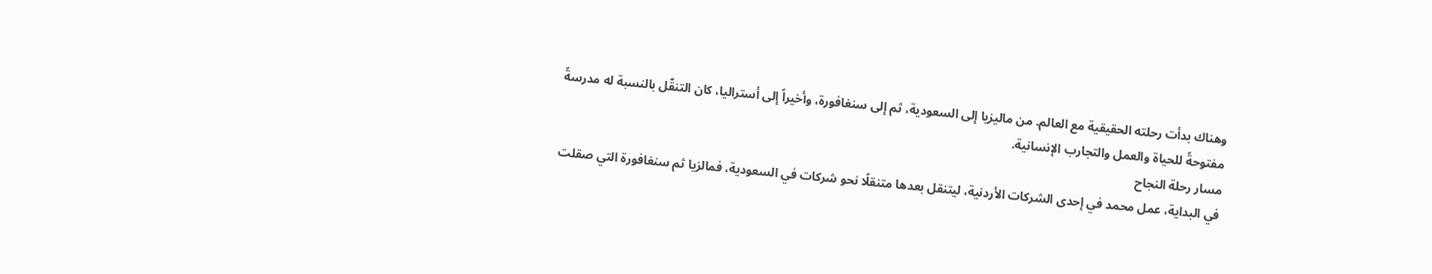وهناك بدأت رحلته الحقيقية مع العالم. من ماليزيا إلى السعودية، ثم إلى سنغافورة، وأخيراً إلى أستراليا، كان التنقّل بالنسبة له مدرسةً مفتوحةً للحياة والعمل والتجارب الإنسانية.
مسار رحلة النجاح
في البداية، عمل محمد في إحدى الشركات الأردنية، ليتنقل بعدها متنقلًا نحو شركات في السعودية، فمالزيا ثم سنغافورة التي صقلت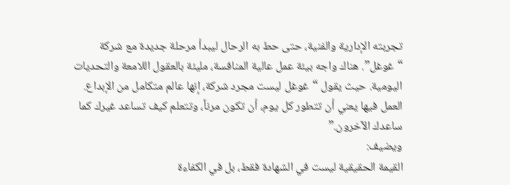تجربته الإدارية والفنية، حتى حط به الرحال ليبدأ مرحلة جديدة مع شركة “غوغل”. هناك واجه بيئة عمل عالية المنافسة، مليئة بالعقول اللامعة والتحديات اليومية. حيث يقول “غوغل ليست مجرد شركة، إنها عالم متكامل من الإبداع. العمل فيها يعني أن تتطور كل يوم، أن تكون مرناً، وتتعلم كيف تساعد غيرك كما ساعدك الآخرون.”
ويضيف:
القيمة الحقيقية ليست في الشهادة فقط، بل في الكفاءة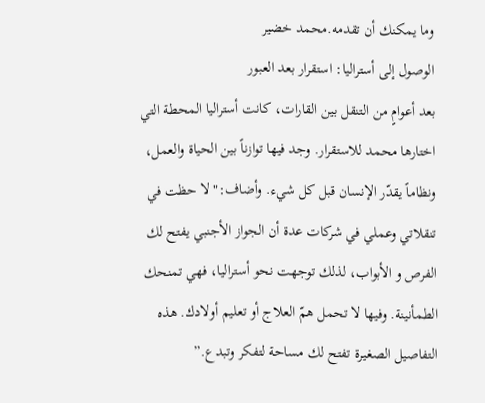وما يمكنك أن تقدمه.محمد خضير
الوصول إلى أستراليا: استقرار بعد العبور
بعد أعوامٍ من التنقل بين القارات، كانت أستراليا المحطة التي اختارها محمد للاستقرار. وجد فيها توازناً بين الحياة والعمل، ونظاماً يقدّر الإنسان قبل كل شيء. وأضاف:" لا حظت في تنقلاتي وعملي في شركات عدة أن الجواز الأجنبي يفتح لك الفرص و الأبواب، لذلك توجهت نحو أستراليا، فهي تمنحك الطمأنينة. وفيها لا تحمل همّ العلاج أو تعليم أولادك. هذه التفاصيل الصغيرة تفتح لك مساحة لتفكر وتبدع.”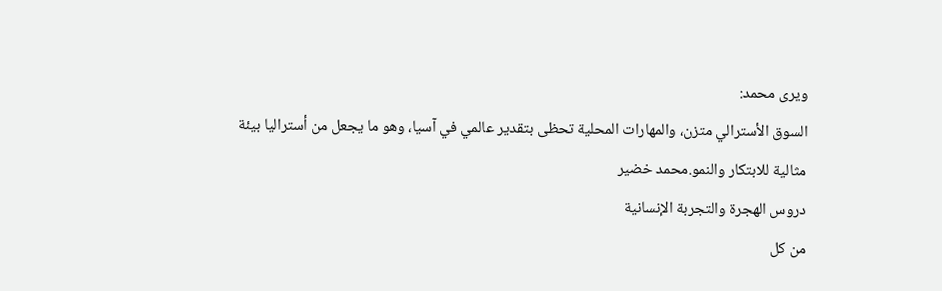ويرى محمد:
السوق الأسترالي متزن، والمهارات المحلية تحظى بتقدير عالمي في آسيا، وهو ما يجعل من أستراليا بيئة مثالية للابتكار والنمو.محمد خضير
دروس الهجرة والتجربة الإنسانية
من كل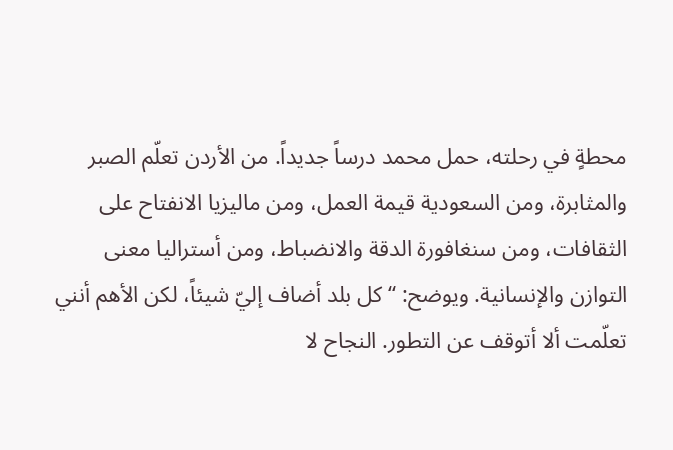محطةٍ في رحلته، حمل محمد درساً جديداً. من الأردن تعلّم الصبر والمثابرة، ومن السعودية قيمة العمل، ومن ماليزيا الانفتاح على الثقافات، ومن سنغافورة الدقة والانضباط، ومن أستراليا معنى التوازن والإنسانية. ويوضح: “كل بلد أضاف إليّ شيئاً، لكن الأهم أنني تعلّمت ألا أتوقف عن التطور. النجاح لا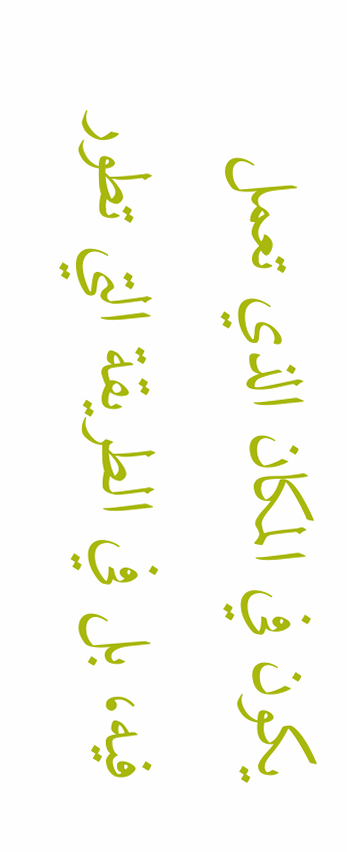يكون في المكان الذي تعمل فيه، بل في الطريقة التي تطور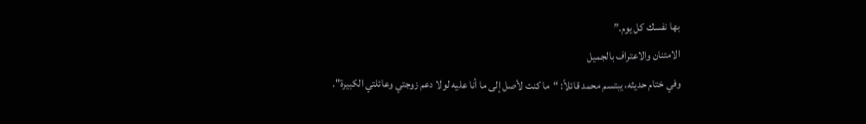بها نفسك كل يوم.”
الامتنان والاعتراف بالجميل
وفي ختام حديثه، يبتسم محمد قائلاً: “ما كنت لأصل إلى ما أنا عليه لولا دعم زوجتي وعائلتي الكبيرة".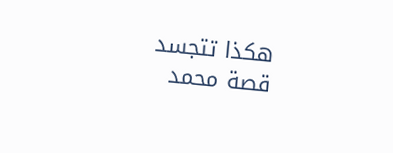هكذا تتجسد قصة محمد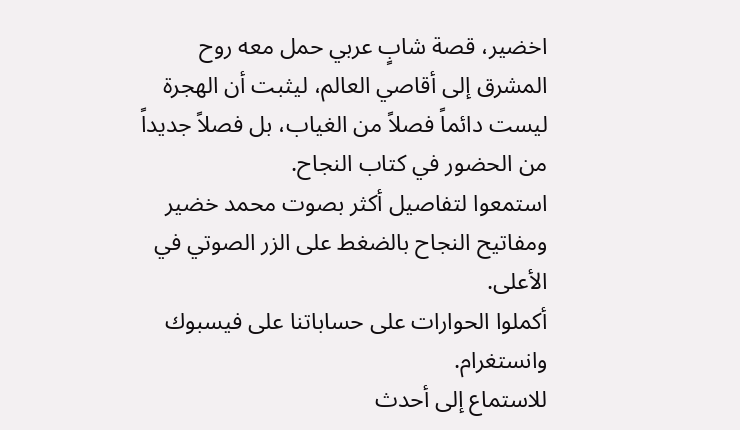اخضير، قصة شابٍ عربي حمل معه روح المشرق إلى أقاصي العالم، ليثبت أن الهجرة ليست دائماً فصلاً من الغياب، بل فصلاً جديداً من الحضور في كتاب النجاح.
استمعوا لتفاصيل أكثر بصوت محمد خضير ومفاتيح النجاح بالضغط على الزر الصوتي في الأعلى.
أكملوا الحوارات على حساباتنا على فيسبوك وانستغرام.
للاستماع إلى أحدث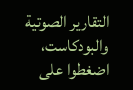التقارير الصوتية والبودكاست، اضغطوا على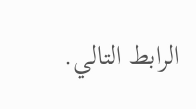الرابط التالي.